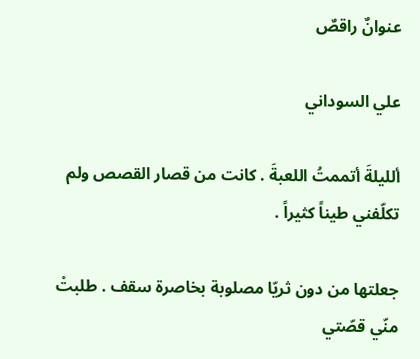عنوانٌ راقصٌ

علي السوداني

ألليلةَ أتممتُ اللعبةَ . كانت من قصار القصص ولم تكلّفني طيناً كثيراً .

جعلتها من دون ثريّا مصلوبة بخاصرة سقف . طلبتْ منّي قصّتي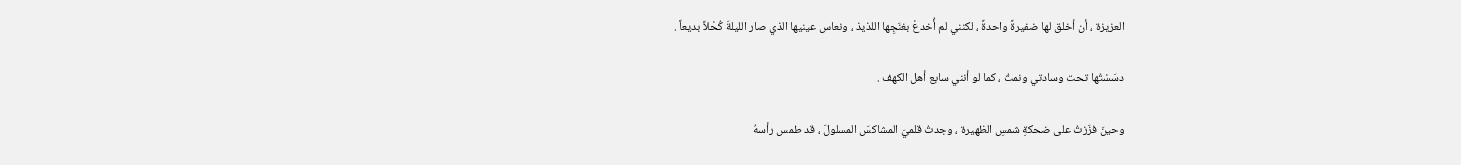العزيزة ، أن أخلق لها ضفيرةً واحدةً ، لكنني لم أُخدعْ بغنَجِها اللذيذ ، ونعاس عينيها الذي صار الليلةَ كُحْلاً بديعاً .

دسَسْتُها تحت وسادتي ونمتُ ، كما لو أنني سابع أهل الكهف .

وحينَ فزَزتُ على ضحكةِ شمسِ الظهيرة ، وجدتُ قلميَ المشاكسَ المسلولَ ، قد طمس رأسهُ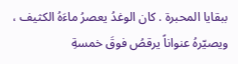ببقايا المحبرة . كان الوغدُ يعصرُ ماءَهُ الكثيف ، ويصيّرهُ عنواناً يرقصُ فوقَ خمسةِ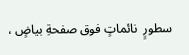سطورٍ  نائماتٍ فوق صفحةِ بياضٍ ،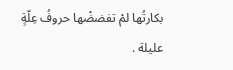بكارتُها لمْ تفضضْها حروفُ عِلّةٍ عليلة .